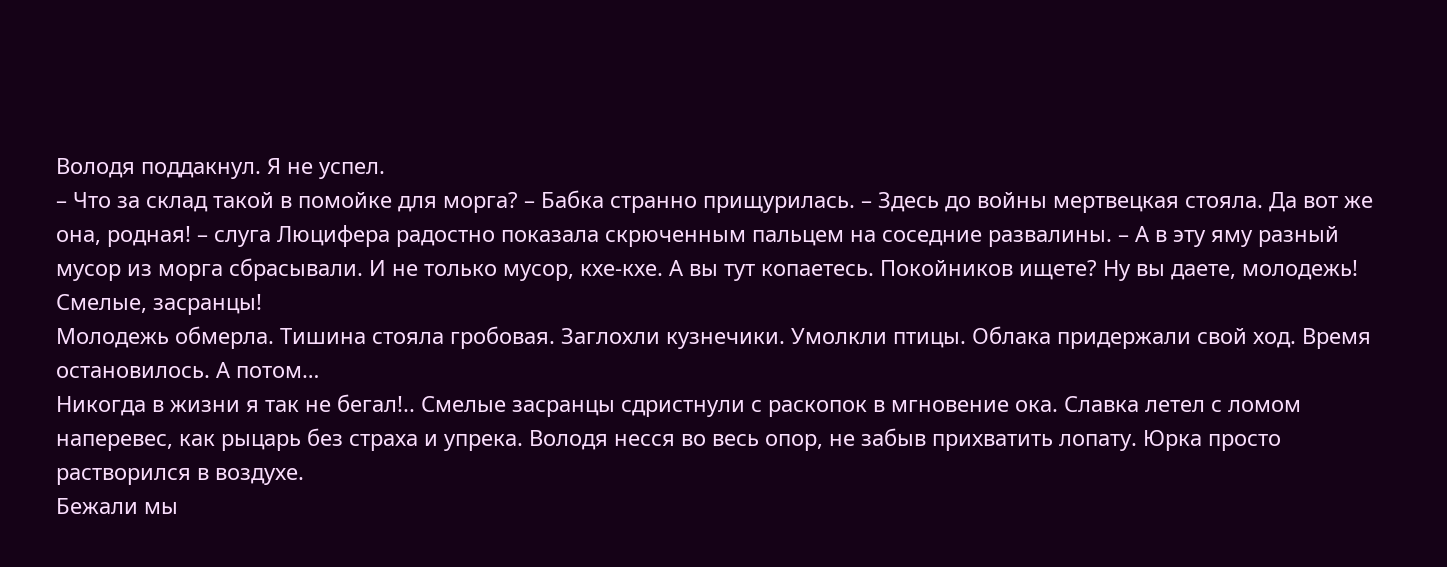Володя поддакнул. Я не успел.
– Что за склад такой в помойке для морга? – Бабка странно прищурилась. – Здесь до войны мертвецкая стояла. Да вот же она, родная! – слуга Люцифера радостно показала скрюченным пальцем на соседние развалины. – А в эту яму разный мусор из морга сбрасывали. И не только мусор, кхе-кхе. А вы тут копаетесь. Покойников ищете? Ну вы даете, молодежь! Смелые, засранцы!
Молодежь обмерла. Тишина стояла гробовая. Заглохли кузнечики. Умолкли птицы. Облака придержали свой ход. Время остановилось. А потом…
Никогда в жизни я так не бегал!.. Смелые засранцы сдристнули с раскопок в мгновение ока. Славка летел с ломом наперевес, как рыцарь без страха и упрека. Володя несся во весь опор, не забыв прихватить лопату. Юрка просто растворился в воздухе.
Бежали мы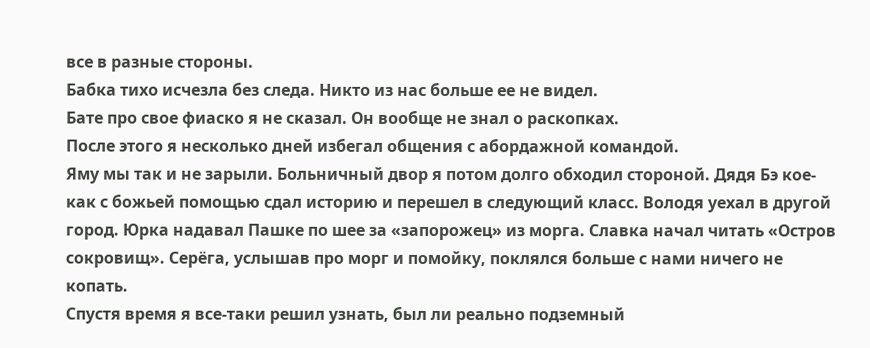все в разные стороны.
Бабка тихо исчезла без следа. Никто из нас больше ее не видел.
Бате про свое фиаско я не сказал. Он вообще не знал о раскопках.
После этого я несколько дней избегал общения с абордажной командой.
Яму мы так и не зарыли. Больничный двор я потом долго обходил стороной. Дядя Бэ кое-как с божьей помощью сдал историю и перешел в следующий класс. Володя уехал в другой город. Юрка надавал Пашке по шее за «запорожец» из морга. Славка начал читать «Остров сокровищ». Серёга, услышав про морг и помойку, поклялся больше с нами ничего не копать.
Спустя время я все-таки решил узнать, был ли реально подземный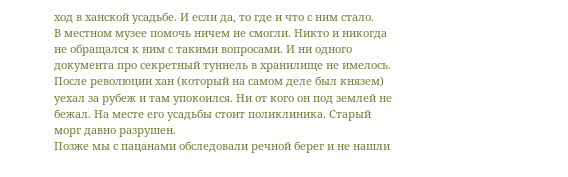ход в ханской усадьбе. И если да, то где и что с ним стало.
В местном музее помочь ничем не смогли. Никто и никогда не обращался к ним с такими вопросами. И ни одного документа про секретный туннель в хранилище не имелось. После революции хан (который на самом деле был князем) уехал за рубеж и там упокоился. Ни от кого он под землей не бежал. На месте его усадьбы стоит поликлиника. Старый морг давно разрушен.
Позже мы с пацанами обследовали речной берег и не нашли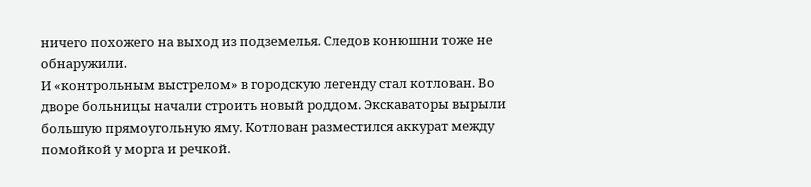ничего похожего на выход из подземелья. Следов конюшни тоже не обнаружили.
И «контрольным выстрелом» в городскую легенду стал котлован. Во дворе больницы начали строить новый роддом. Экскаваторы вырыли большую прямоугольную яму. Котлован разместился аккурат между помойкой у морга и речкой.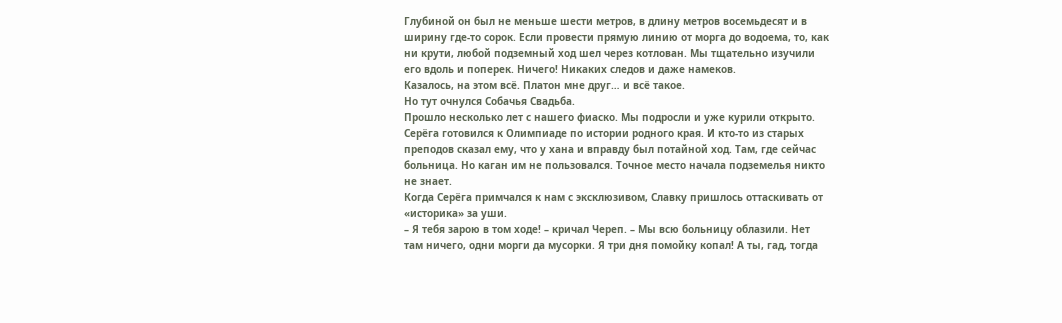Глубиной он был не меньше шести метров, в длину метров восемьдесят и в ширину где-то сорок. Если провести прямую линию от морга до водоема, то, как ни крути, любой подземный ход шел через котлован. Мы тщательно изучили его вдоль и поперек. Ничего! Никаких следов и даже намеков.
Казалось, на этом всё. Платон мне друг… и всё такое.
Но тут очнулся Собачья Свадьба.
Прошло несколько лет с нашего фиаско. Мы подросли и уже курили открыто. Серёга готовился к Олимпиаде по истории родного края. И кто-то из старых преподов сказал ему, что у хана и вправду был потайной ход. Там, где сейчас больница. Но каган им не пользовался. Точное место начала подземелья никто не знает.
Когда Серёга примчался к нам с эксклюзивом, Славку пришлось оттаскивать от «историка» за уши.
– Я тебя зарою в том ходе! – кричал Череп. – Мы всю больницу облазили. Нет там ничего, одни морги да мусорки. Я три дня помойку копал! А ты, гад, тогда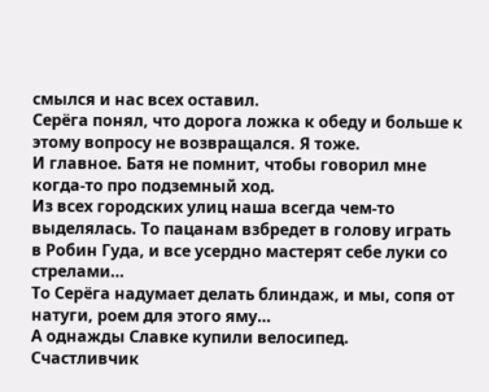смылся и нас всех оставил.
Серёга понял, что дорога ложка к обеду и больше к этому вопросу не возвращался. Я тоже.
И главное. Батя не помнит, чтобы говорил мне когда-то про подземный ход.
Из всех городских улиц наша всегда чем-то выделялась. То пацанам взбредет в голову играть в Робин Гуда, и все усердно мастерят себе луки со стрелами…
То Серёга надумает делать блиндаж, и мы, сопя от натуги, роем для этого яму…
А однажды Славке купили велосипед.
Счастливчик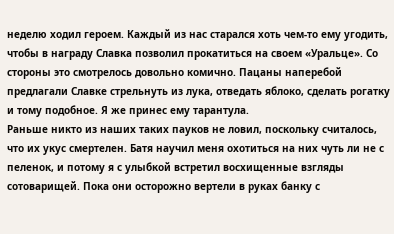неделю ходил героем. Каждый из нас старался хоть чем-то ему угодить, чтобы в награду Славка позволил прокатиться на своем «Уральце». Со стороны это смотрелось довольно комично. Пацаны наперебой предлагали Славке стрельнуть из лука, отведать яблоко, сделать рогатку и тому подобное. Я же принес ему тарантула.
Раньше никто из наших таких пауков не ловил, поскольку считалось, что их укус смертелен. Батя научил меня охотиться на них чуть ли не с пеленок, и потому я с улыбкой встретил восхищенные взгляды сотоварищей. Пока они осторожно вертели в руках банку с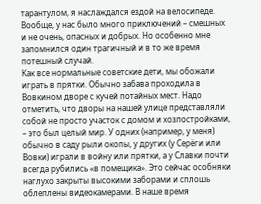тарантулом, я наслаждался ездой на велосипеде.
Вообще, у нас было много приключений – смешных и не очень, опасных и добрых. Но особенно мне запомнился один трагичный и в то же время потешный случай.
Как все нормальные советские дети, мы обожали играть в прятки. Обычно забава проходила в Вовкином дворе с кучей потайных мест. Надо отметить, что дворы на нашей улице представляли собой не просто участок с домом и хозпостройками, – это был целый мир. У одних (например, у меня) обычно в саду рыли окопы, у других (у Серёги или Вовки) играли в войну или прятки, а у Славки почти всегда рубились «в помещика». Это сейчас особняки наглухо закрыты высокими заборами и сплошь облеплены видеокамерами. В наше время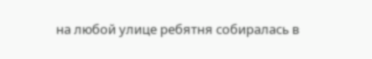на любой улице ребятня собиралась в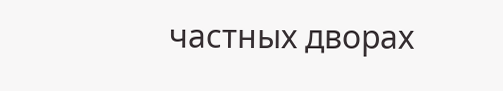частных дворах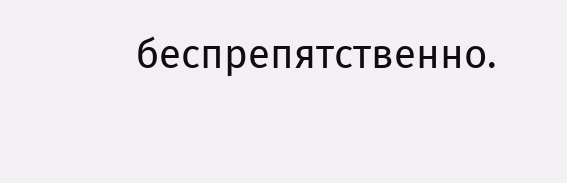беспрепятственно.